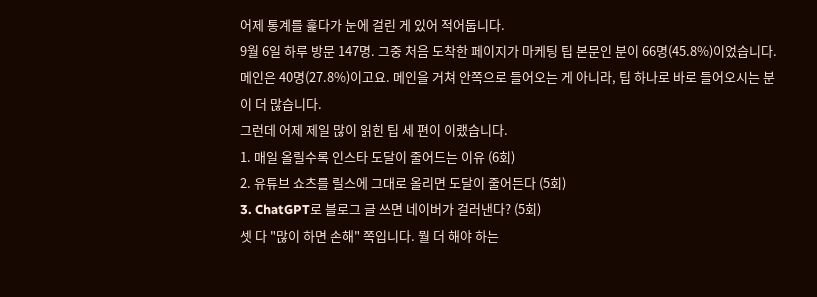어제 통계를 훑다가 눈에 걸린 게 있어 적어둡니다.
9월 6일 하루 방문 147명. 그중 처음 도착한 페이지가 마케팅 팁 본문인 분이 66명(45.8%)이었습니다. 메인은 40명(27.8%)이고요. 메인을 거쳐 안쪽으로 들어오는 게 아니라, 팁 하나로 바로 들어오시는 분이 더 많습니다.
그런데 어제 제일 많이 읽힌 팁 세 편이 이랬습니다.
1. 매일 올릴수록 인스타 도달이 줄어드는 이유 (6회)
2. 유튜브 쇼츠를 릴스에 그대로 올리면 도달이 줄어든다 (5회)
3. ChatGPT로 블로그 글 쓰면 네이버가 걸러낸다? (5회)
셋 다 "많이 하면 손해" 쪽입니다. 뭘 더 해야 하는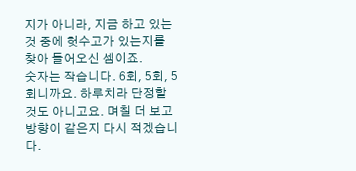지가 아니라, 지금 하고 있는 것 중에 헛수고가 있는지를 찾아 들어오신 셈이죠.
숫자는 작습니다. 6회, 5회, 5회니까요. 하루치라 단정할 것도 아니고요. 며칠 더 보고 방향이 같은지 다시 적겠습니다.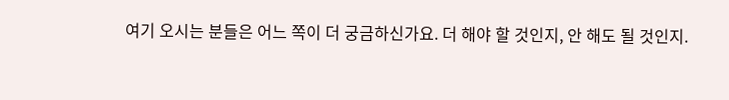여기 오시는 분들은 어느 쪽이 더 궁금하신가요. 더 해야 할 것인지, 안 해도 될 것인지.